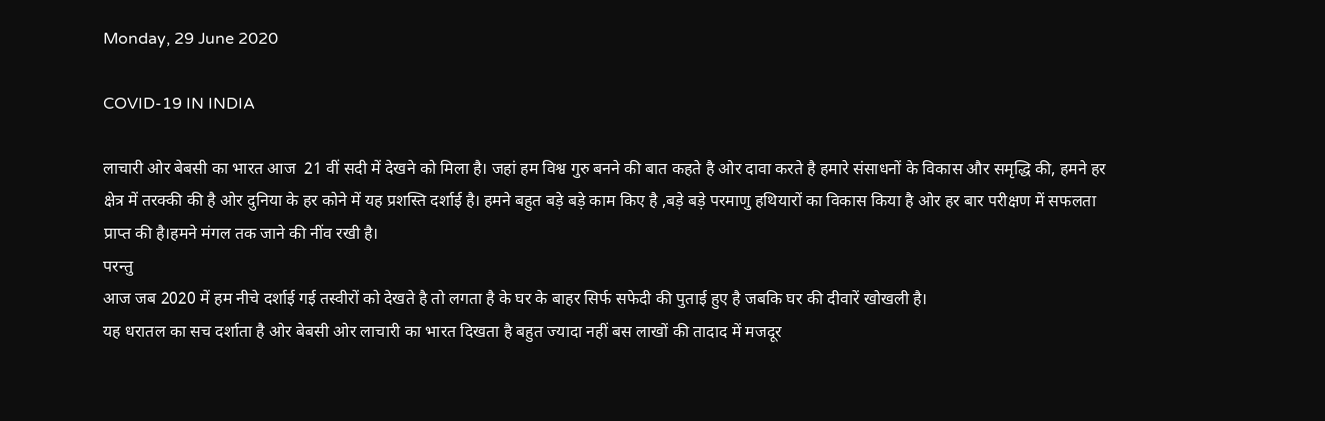Monday, 29 June 2020

COVID-19 IN INDIA

लाचारी ओर बेबसी का भारत आज  21 वीं सदी में देखने को मिला है। जहां हम विश्व गुरु बनने की बात कहते है ओर दावा करते है हमारे संसाधनों के विकास और समृद्धि की, हमने हर क्षेत्र में तरक्की की है ओर दुनिया के हर कोने में यह प्रशस्ति दर्शाई है। हमने बहुत बड़े बड़े काम किए है ,बड़े बड़े परमाणु हथियारों का विकास किया है ओर हर बार परीक्षण में सफलता प्राप्त की है।हमने मंगल तक जाने की नींव रखी है।
परन्तु
आज जब 2020 में हम नीचे दर्शाई गई तस्वीरों को देखते है तो लगता है के घर के बाहर सिर्फ सफेदी की पुताई हुए है जबकि घर की दीवारें खोखली है।
यह धरातल का सच दर्शाता है ओर बेबसी ओर लाचारी का भारत दिखता है बहुत ज्यादा नहीं बस लाखों की तादाद में मजदूर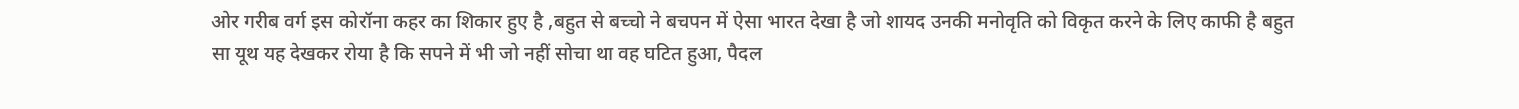ओर गरीब वर्ग इस कोरॉना कहर का शिकार हुए है ,बहुत से बच्चो ने बचपन में ऐसा भारत देखा है जो शायद उनकी मनोवृति को विकृत करने के लिए काफी है बहुत सा यूथ यह देखकर रोया है कि सपने में भी जो नहीं सोचा था वह घटित हुआ, पैदल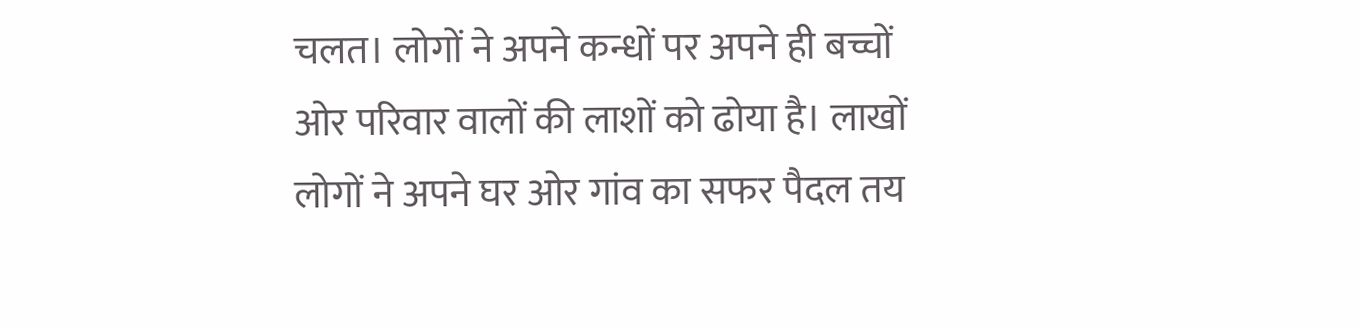चलत। लोगों ने अपने कन्धों पर अपने ही बच्चों ओर परिवार वालों की लाशों को ढोया है। लाखों लोगों ने अपने घर ओर गांव का सफर पैदल तय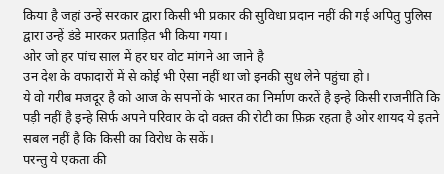किया है जहां उन्हें सरकार द्वारा किसी भी प्रकार की सुविधा प्रदान नहीं की गई अपितु पुलिस द्वारा उन्हें डंडे मारकर प्रताड़ित भी किया गया।
ओर जो हर पांच साल में हर घर वोट मांगने आ जाने है
उन देश के वफादारों में से कोई भी ऐसा नहीं था जो इनकी सुध लेने पहुंचा हो।
ये वो गरीब मजदूर है को आज के सपनों के भारत का निर्माण करतें है इन्हे किसी राजनीति कि पड़ी नहीं है इन्हे सिर्फ अपने परिवार के दो वक़्त की रोटी का फ़िक्र रहता है ओर शायद ये इतने सबल नहीं है कि किसी का विरोध के सकें।
परन्तु ये एकता की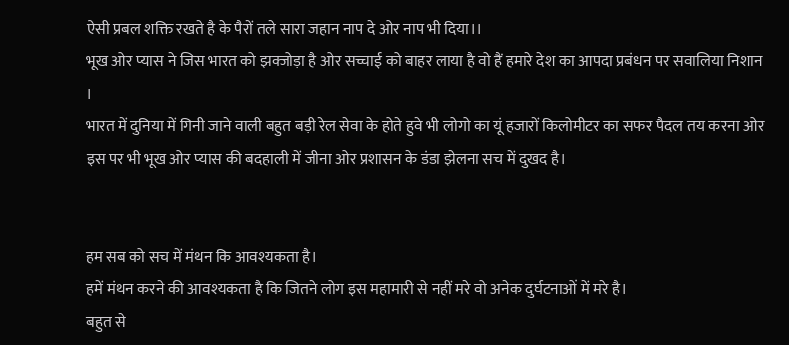ऐसी प्रबल शक्ति रखते है के पैरों तले सारा जहान नाप दे ओर नाप भी दिया।।
भूख ओर प्यास ने जिस भारत को झक्जोड़ा है ओर सच्चाई को बाहर लाया है वो हैं हमारे देश का आपदा प्रबंधन पर सवालिया निशान ।
भारत में दुनिया में गिनी जाने वाली बहुत बड़ी रेल सेवा के होते हुवे भी लोगो का यूं हजारों किलोमीटर का सफर पैदल तय करना ओर इस पर भी भूख ओर प्यास की बदहाली में जीना ओर प्रशासन के डंडा झेलना सच में दुखद है।


हम सब को सच में मंथन कि आवश्यकता है।
हमें मंथन करने की आवश्यकता है कि जितने लोग इस महामारी से नहीं मरे वो अनेक दुर्घटनाओं में मरे है।
बहुत से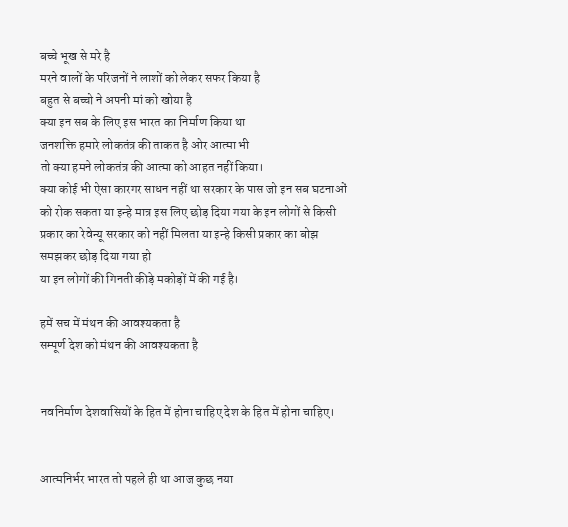बच्चे भूख से मरे है
मरने वालों के परिजनों ने लाशों को लेकर सफर किया है
बहुत से बच्चो ने अपनी मां को खोया है
क्या इन सब के लिए इस भारत का निर्माण किया था
जनशक्ति हमारे लोकतंत्र की ताकत है ओर आत्मा भी
तो क्या हमने लोकतंत्र की आत्मा को आहत नहीं किया।
क्या कोई भी ऐसा कारगर साधन नहीं था सरकार के पास जो इन सब घटनाओं को रोक सकता या इन्हे मात्र इस लिए छोड़ दिया गया के इन लोगों से किसी प्रकार का रेवेन्यू सरकार को नहीं मिलता या इन्हे किसी प्रकार का बोझ समझकर छोड़ दिया गया हो
या इन लोगों की गिनती कीड़े मकोड़ों में की गई है।

हमें सच में मंथन की आवश्यकता है
सम्पूर्ण देश को मंथन की आवश्यकता है


नवनिर्माण देशवासियों के हित में होना चाहिए देश के हित में होना चाहिए।


आत्मनिर्भर भारत तो पहले ही था आज कुछ नया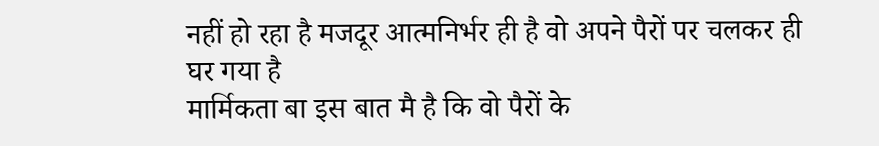नहीं हो रहा है मजदूर आत्मनिर्भर ही है वो अपने पैरों पर चलकर ही घर गया है
मार्मिकता बा इस बात मै है कि वो पैरों के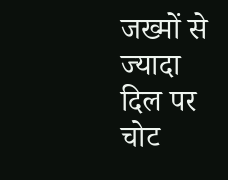जख्मों से ज्यादा दिल पर चोट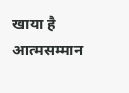खाया है
आत्मसम्मान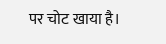पर चोट खाया है।